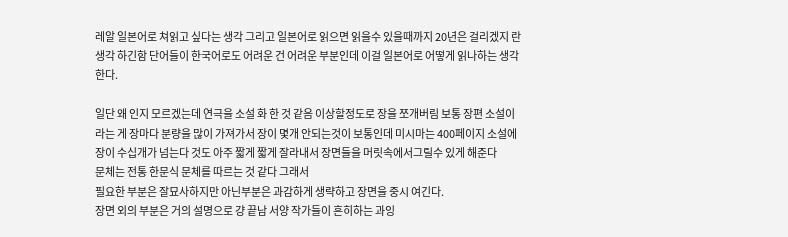레알 일본어로 쳐읽고 싶다는 생각 그리고 일본어로 읽으면 읽을수 있을때까지 20년은 걸리겠지 란 생각 하긴함 단어들이 한국어로도 어려운 건 어려운 부분인데 이걸 일본어로 어떻게 읽나하는 생각 한다.

일단 왜 인지 모르겠는데 연극을 소설 화 한 것 같음 이상할정도로 장을 쪼개버림 보통 장편 소설이라는 게 장마다 분량을 많이 가져가서 장이 몇개 안되는것이 보통인데 미시마는 400페이지 소설에 장이 수십개가 넘는다 것도 아주 짧게 짧게 잘라내서 장면들을 머릿속에서그릴수 있게 해준다
문체는 전통 한문식 문체를 따르는 것 같다 그래서
필요한 부분은 잘묘사하지만 아닌부분은 과감하게 생략하고 장면을 중시 여긴다.
장면 외의 부분은 거의 설명으로 걍 끝남 서양 작가들이 흔히하는 과잉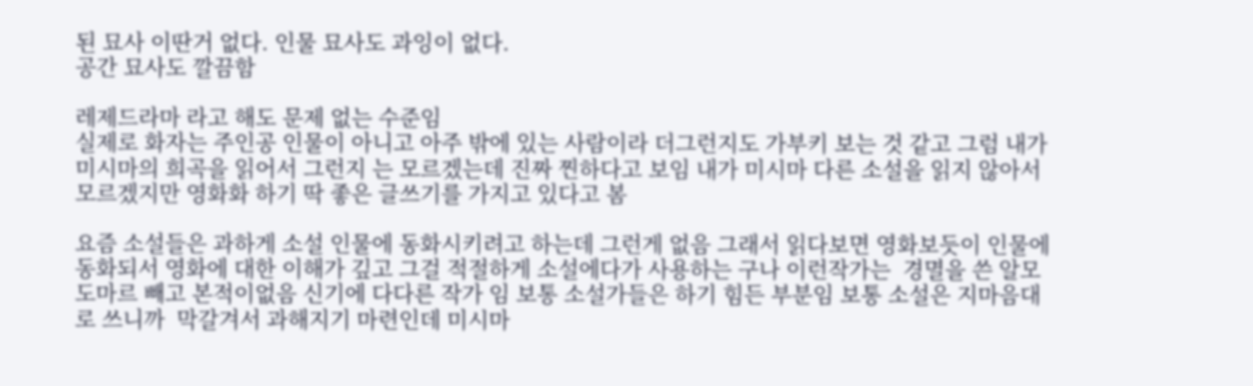된 묘사 이딴거 없다. 인물 묘사도 과잉이 없다.
공간 묘사도 깔끔함

레제드라마 라고 해도 문제 없는 수준임
실제로 화자는 주인공 인물이 아니고 아주 밖에 있는 사람이라 더그런지도 가부키 보는 것 같고 그럼 내가 미시마의 희곡을 읽어서 그런지 는 모르겠는데 진짜 찐하다고 보임 내가 미시마 다른 소설을 읽지 않아서 모르겠지만 영화화 하기 딱 좋은 글쓰기를 가지고 있다고 봄

요즘 소설들은 과하게 소설 인물에 동화시키려고 하는데 그런게 없음 그래서 읽다보면 영화보듯이 인물에 동화되서 영화에 대한 이해가 깊고 그걸 적절하게 소설에다가 사용하는 구나 이런작가는  경멸을 쓴 알모도마르 빼고 본적이없음 신기에 다다른 작가 임 보통 소설가들은 하기 힘든 부분임 보통 소설은 지마음대로 쓰니까  막갈겨서 과해지기 마련인데 미시마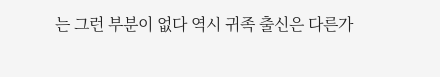는 그런 부분이 없다 역시 귀족 출신은 다른가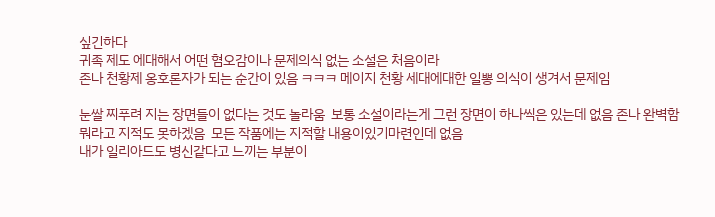싶긴하다
귀족 제도 에대해서 어떤 혐오감이나 문제의식 없는 소설은 처음이라
존나 천황제 옹호론자가 되는 순간이 있음 ㅋㅋㅋ 메이지 천황 세대에대한 일뽕 의식이 생겨서 문제임

눈쌀 찌푸려 지는 장면들이 없다는 것도 놀라움  보통 소설이라는게 그런 장면이 하나씩은 있는데 없음 존나 완벽함 뭐라고 지적도 못하겠음  모든 작품에는 지적할 내용이있기마련인데 없음
내가 일리아드도 병신같다고 느끼는 부분이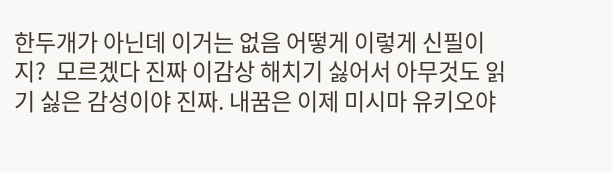한두개가 아닌데 이거는 없음 어떻게 이렇게 신필이지?  모르겠다 진짜 이감상 해치기 싫어서 아무것도 읽기 싫은 감성이야 진짜. 내꿈은 이제 미시마 유키오야